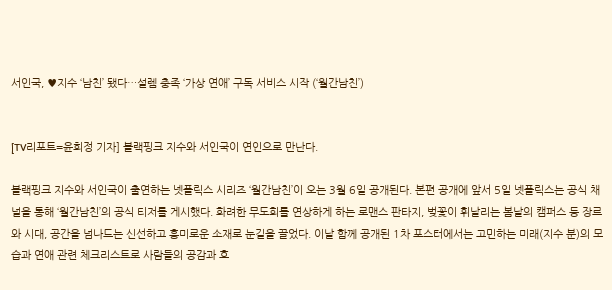서인국, ♥지수 ‘남친’ 됐다…설렘 충족 ‘가상 연애’ 구독 서비스 시작 (‘월간남친’)


[TV리포트=윤희정 기자] 블랙핑크 지수와 서인국이 연인으로 만난다.

블랙핑크 지수와 서인국이 출연하는 넷플릭스 시리즈 ‘월간남친’이 오는 3월 6일 공개된다. 본편 공개에 앞서 5일 넷플릭스는 공식 채널을 통해 ‘월간남친’의 공식 티저를 게시했다. 화려한 무도회를 연상하게 하는 로맨스 판타지, 벚꽃이 휘날리는 봄날의 캠퍼스 등 장르와 시대, 공간을 넘나드는 신선하고 흥미로운 소재로 눈길을 끌었다. 이날 함께 공개된 1차 포스터에서는 고민하는 미래(지수 분)의 모습과 연애 관련 체크리스트로 사람들의 공감과 호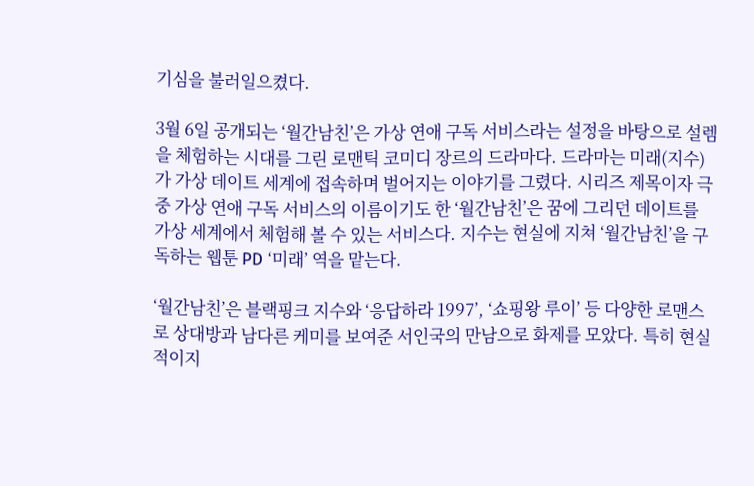기심을 불러일으켰다.

3월 6일 공개되는 ‘월간남친’은 가상 연애 구독 서비스라는 설정을 바탕으로 설렘을 체험하는 시대를 그린 로맨틱 코미디 장르의 드라마다. 드라마는 미래(지수)가 가상 데이트 세계에 접속하며 벌어지는 이야기를 그렸다. 시리즈 제목이자 극 중 가상 연애 구독 서비스의 이름이기도 한 ‘월간남친’은 꿈에 그리던 데이트를 가상 세계에서 체험해 볼 수 있는 서비스다. 지수는 현실에 지쳐 ‘월간남친’을 구독하는 웹툰 PD ‘미래’ 역을 맡는다.

‘월간남친’은 블랙핑크 지수와 ‘응답하라 1997’, ‘쇼핑왕 루이’ 등 다양한 로맨스로 상대방과 남다른 케미를 보여준 서인국의 만남으로 화제를 모았다. 특히 현실적이지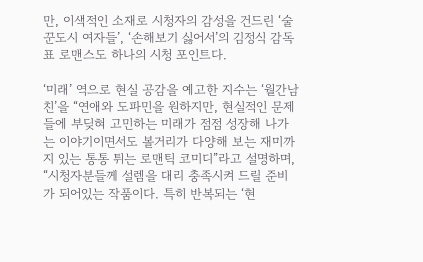만, 이색적인 소재로 시청자의 감성을 건드린 ‘술꾼도시 여자들’, ‘손해보기 싫어서’의 김정식 감독표 로맨스도 하나의 시청 포인트다.

‘미래’ 역으로 현실 공감을 예고한 지수는 ‘월간남친’을 “연애와 도파민을 원하지만, 현실적인 문제들에 부딪혀 고민하는 미래가 점점 성장해 나가는 이야기이면서도 볼거리가 다양해 보는 재미까지 있는 통통 튀는 로맨틱 코미디”라고 설명하며, “시청자분들께 설렘을 대리 충족시켜 드릴 준비가 되어있는 작품이다. 특히 반복되는 ‘현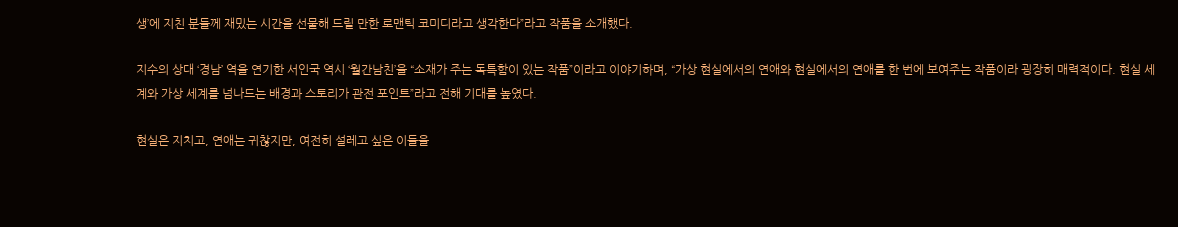생’에 지친 분들께 재밌는 시간을 선물해 드릴 만한 로맨틱 코미디라고 생각한다”라고 작품을 소개했다.

지수의 상대 ‘경남’ 역을 연기한 서인국 역시 ‘월간남친’을 “소재가 주는 독특함이 있는 작품”이라고 이야기하며, “가상 현실에서의 연애와 현실에서의 연애를 한 번에 보여주는 작품이라 굉장히 매력적이다. 현실 세계와 가상 세계를 넘나드는 배경과 스토리가 관전 포인트”라고 전해 기대를 높였다.

현실은 지치고, 연애는 귀찮지만, 여전히 설레고 싶은 이들을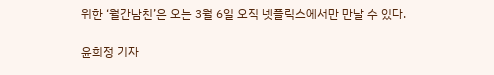위한 ‘월간남친’은 오는 3월 6일 오직 넷플릭스에서만 만날 수 있다.

윤희정 기자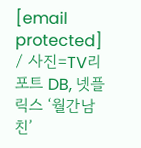[email protected] / 사진=TV리포트 DB, 넷플릭스 ‘월간남친’